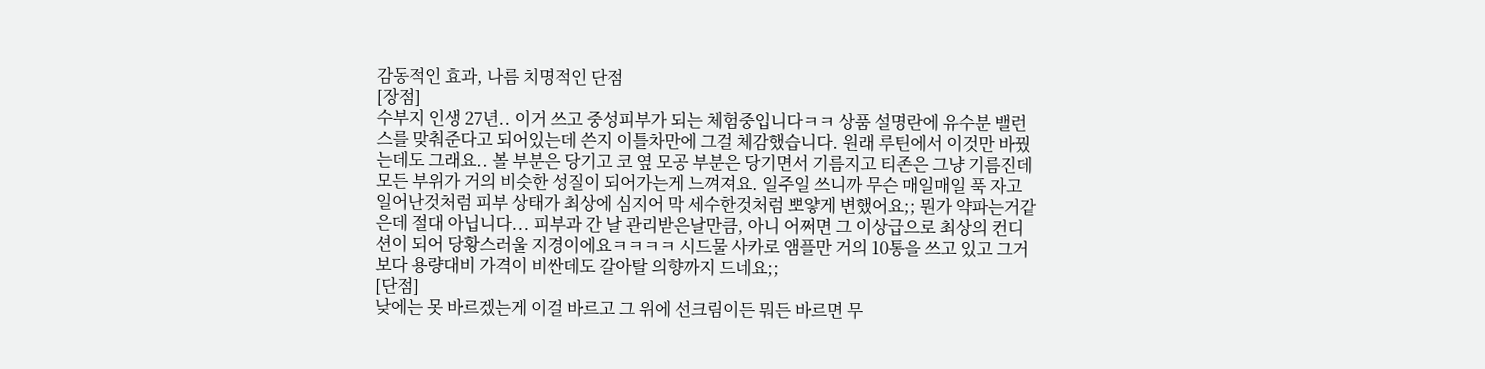감동적인 효과, 나름 치명적인 단점
[장점]
수부지 인생 27년.. 이거 쓰고 중성피부가 되는 체험중입니다ㅋㅋ 상품 설명란에 유수분 밸런스를 맞춰준다고 되어있는데 쓴지 이틀차만에 그걸 체감했습니다. 원래 루틴에서 이것만 바꿨는데도 그래요.. 볼 부분은 당기고 코 옆 모공 부분은 당기면서 기름지고 티존은 그냥 기름진데 모든 부위가 거의 비슷한 성질이 되어가는게 느껴져요. 일주일 쓰니까 무슨 매일매일 푹 자고 일어난것처럼 피부 상태가 최상에 심지어 막 세수한것처럼 뽀얗게 변했어요;; 뭔가 약파는거같은데 절대 아닙니다... 피부과 간 날 관리받은날만큼, 아니 어쩌면 그 이상급으로 최상의 컨디션이 되어 당황스러울 지경이에요ㅋㅋㅋㅋ 시드물 사카로 앰플만 거의 10통을 쓰고 있고 그거보다 용량대비 가격이 비싼데도 갈아탈 의향까지 드네요;;
[단점]
낮에는 못 바르겠는게 이걸 바르고 그 위에 선크림이든 뭐든 바르면 무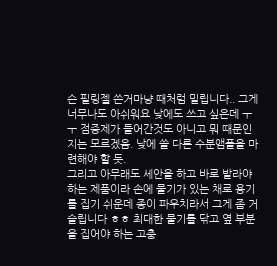슨 필링젤 쓴거마냥 때처럼 밀립니다.. 그게 너무나도 아쉬워요 낮에도 쓰고 싶은데 ㅜㅜ 점증제가 들어간것도 아니고 뭐 때문인지는 모르겠음. 낮에 쓸 다른 수분앰플을 마련해야 할 듯.
그리고 아무래도 세안을 하고 바로 발라야 하는 제품이라 손에 물기가 있는 채로 용기를 집기 쉬운데 종이 파우치라서 그게 좀 거슬립니다 ㅎㅎ 최대한 물기를 닦고 옆 부분을 집어야 하는 고충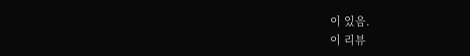이 있음.
이 리뷰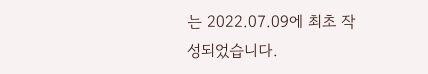는 2022.07.09에 최초 작성되었습니다.